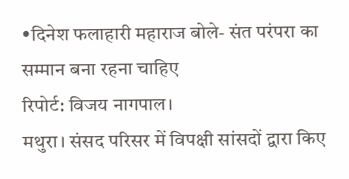•दिनेश फलाहारी महाराज बोले- संत परंपरा का सम्मान बना रहना चाहिए
रिपोर्ट: विजय नागपाल।
मथुरा। संसद परिसर में विपक्षी सांसदों द्वारा किए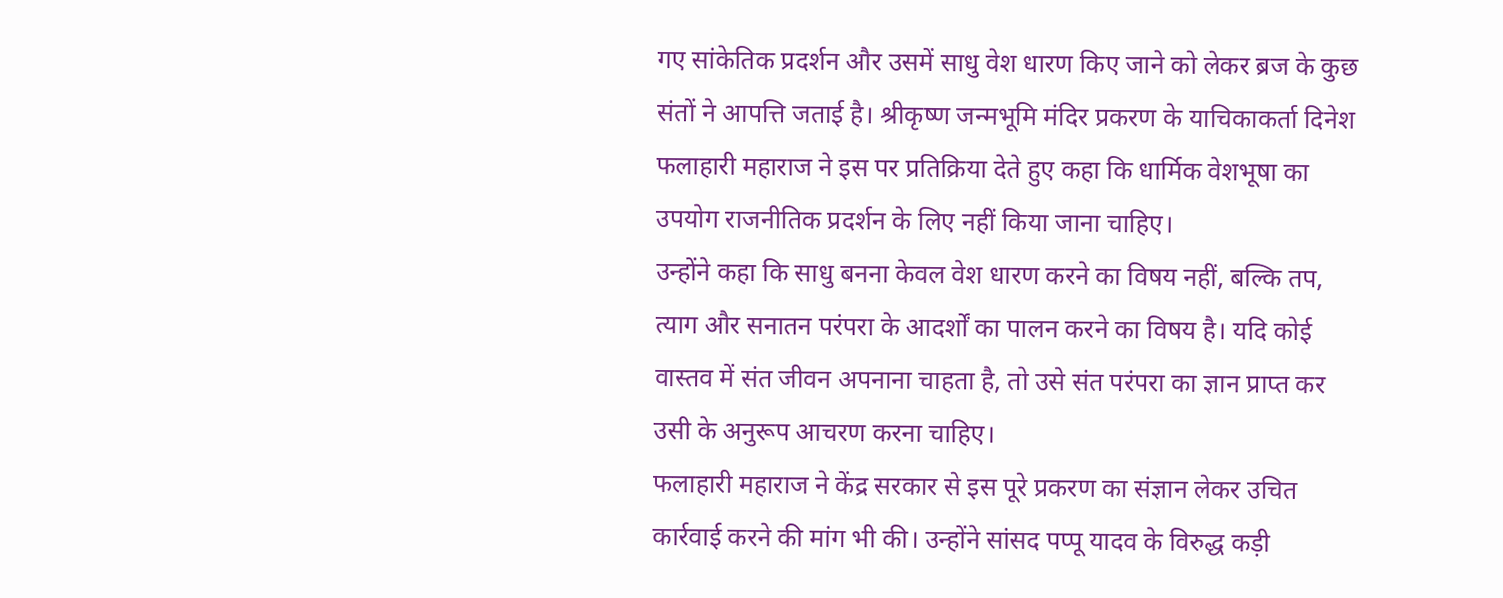गए सांकेतिक प्रदर्शन और उसमें साधु वेश धारण किए जाने को लेकर ब्रज के कुछ संतों ने आपत्ति जताई है। श्रीकृष्ण जन्मभूमि मंदिर प्रकरण के याचिकाकर्ता दिनेश फलाहारी महाराज ने इस पर प्रतिक्रिया देते हुए कहा कि धार्मिक वेशभूषा का उपयोग राजनीतिक प्रदर्शन के लिए नहीं किया जाना चाहिए।
उन्होंने कहा कि साधु बनना केवल वेश धारण करने का विषय नहीं, बल्कि तप, त्याग और सनातन परंपरा के आदर्शों का पालन करने का विषय है। यदि कोई वास्तव में संत जीवन अपनाना चाहता है, तो उसे संत परंपरा का ज्ञान प्राप्त कर उसी के अनुरूप आचरण करना चाहिए।
फलाहारी महाराज ने केंद्र सरकार से इस पूरे प्रकरण का संज्ञान लेकर उचित कार्रवाई करने की मांग भी की। उन्होंने सांसद पप्पू यादव के विरुद्ध कड़ी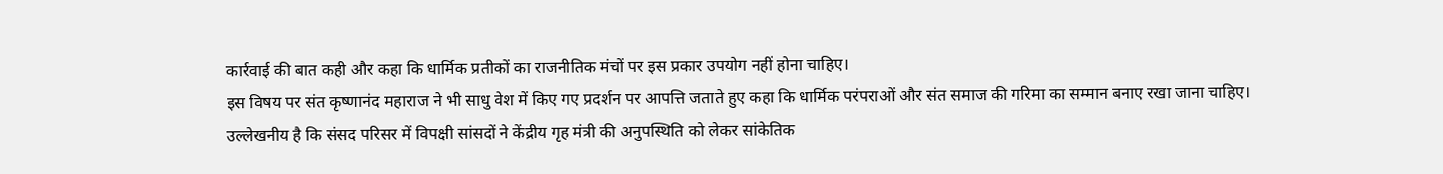कार्रवाई की बात कही और कहा कि धार्मिक प्रतीकों का राजनीतिक मंचों पर इस प्रकार उपयोग नहीं होना चाहिए।
इस विषय पर संत कृष्णानंद महाराज ने भी साधु वेश में किए गए प्रदर्शन पर आपत्ति जताते हुए कहा कि धार्मिक परंपराओं और संत समाज की गरिमा का सम्मान बनाए रखा जाना चाहिए।
उल्लेखनीय है कि संसद परिसर में विपक्षी सांसदों ने केंद्रीय गृह मंत्री की अनुपस्थिति को लेकर सांकेतिक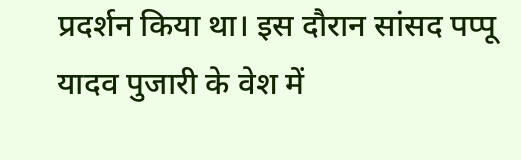प्रदर्शन किया था। इस दौरान सांसद पप्पू यादव पुजारी के वेश में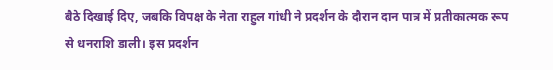बैठे दिखाई दिए, जबकि विपक्ष के नेता राहुल गांधी ने प्रदर्शन के दौरान दान पात्र में प्रतीकात्मक रूप से धनराशि डाली। इस प्रदर्शन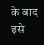के बाद इसे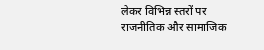लेकर विभिन्न स्तरों पर राजनीतिक और सामाजिक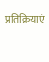प्रतिक्रियाएं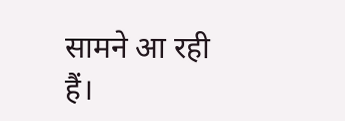सामने आ रही हैं।